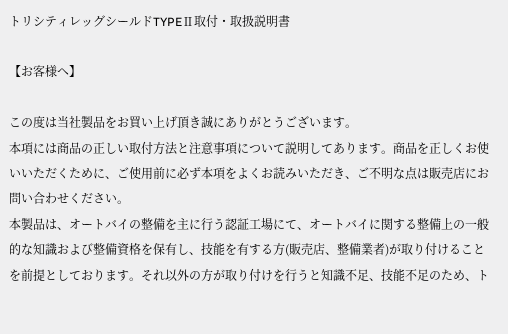トリシティレッグシールドTYPEⅡ取付・取扱説明書

【お客様へ】

この度は当社製品をお買い上げ頂き誠にありがとうございます。
本項には商品の正しい取付方法と注意事項について説明してあります。商品を正しくお使いいただくために、ご使用前に必ず本項をよくお読みいただき、ご不明な点は販売店にお問い合わせください。
本製品は、オートバイの整備を主に行う認証工場にて、オートバイに関する整備上の一般的な知識および整備資格を保有し、技能を有する方(販売店、整備業者)が取り付けることを前提としております。それ以外の方が取り付けを行うと知識不足、技能不足のため、ト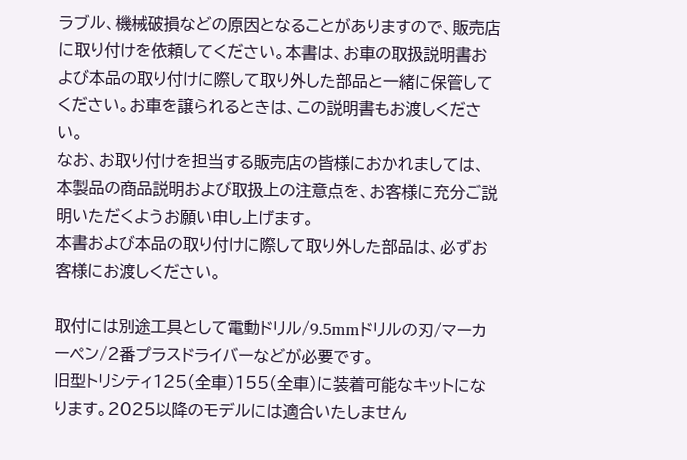ラブル、機械破損などの原因となることがありますので、販売店に取り付けを依頼してください。本書は、お車の取扱説明書および本品の取り付けに際して取り外した部品と一緒に保管してください。お車を譲られるときは、この説明書もお渡しください。
なお、お取り付けを担当する販売店の皆様におかれましては、本製品の商品説明および取扱上の注意点を、お客様に充分ご説明いただくようお願い申し上げます。
本書および本品の取り付けに際して取り外した部品は、必ずお客様にお渡しください。

取付には別途工具として電動ドリル/9.5mmドリルの刃/マーカーペン/2番プラスドライバーなどが必要です。
旧型トリシティ125(全車)155(全車)に装着可能なキットになります。2025以降のモデルには適合いたしません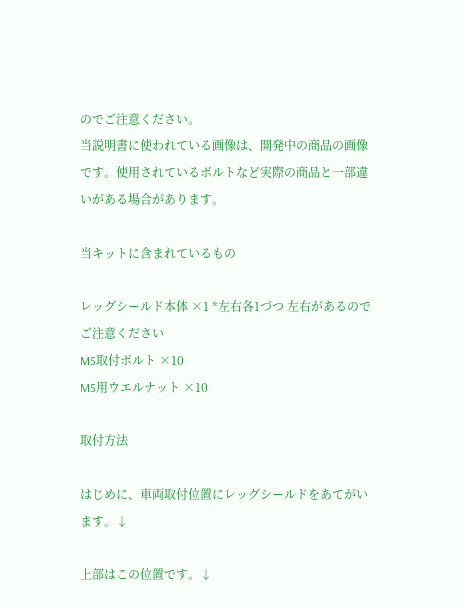のでご注意ください。
当説明書に使われている画像は、開発中の商品の画像です。使用されているボルトなど実際の商品と一部違いがある場合があります。

当キットに含まれているもの

レッグシールド本体 ×1 *左右各1づつ 左右があるのでご注意ください
M5取付ボルト ×10
M5用ウエルナット ×10

取付方法

はじめに、車両取付位置にレッグシールドをあてがいます。↓

上部はこの位置です。↓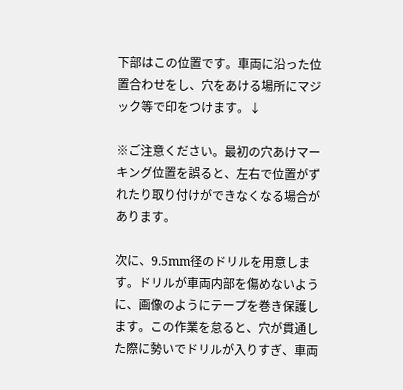下部はこの位置です。車両に沿った位置合わせをし、穴をあける場所にマジック等で印をつけます。↓

※ご注意ください。最初の穴あけマーキング位置を誤ると、左右で位置がずれたり取り付けができなくなる場合があります。

次に、9.5mm径のドリルを用意します。ドリルが車両内部を傷めないように、画像のようにテープを巻き保護します。この作業を怠ると、穴が貫通した際に勢いでドリルが入りすぎ、車両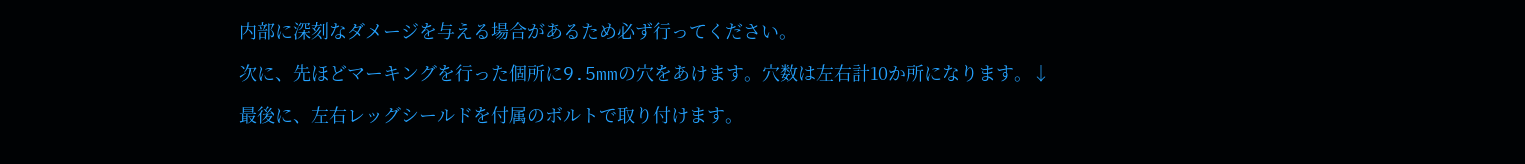内部に深刻なダメージを与える場合があるため必ず行ってください。

次に、先ほどマーキングを行った個所に9.5mmの穴をあけます。穴数は左右計10か所になります。↓

最後に、左右レッグシールドを付属のボルトで取り付けます。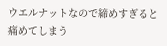ウエルナットなので締めすぎると痛めてしまう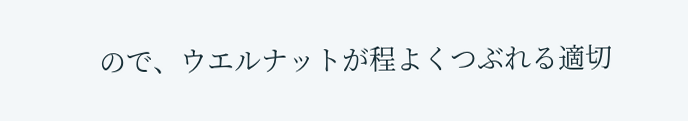ので、ウエルナットが程よくつぶれる適切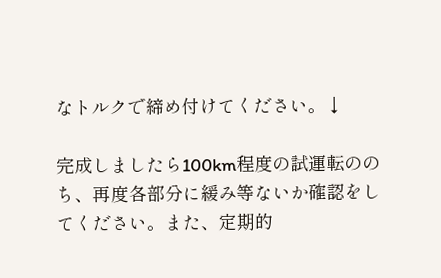なトルクで締め付けてください。↓

完成しましたら100km程度の試運転ののち、再度各部分に緩み等ないか確認をしてください。また、定期的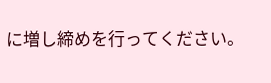に増し締めを行ってください。